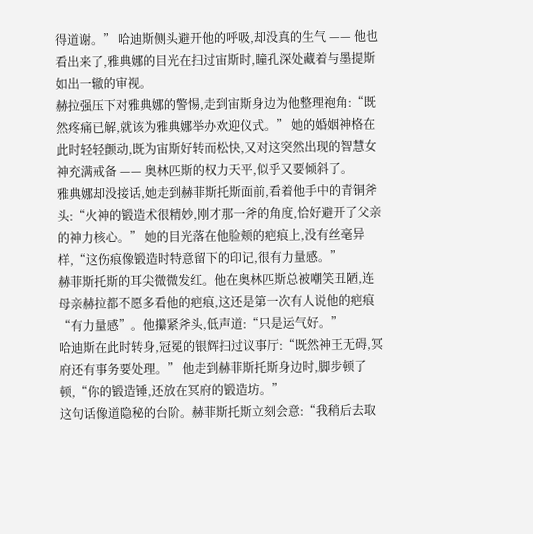得道谢。” 哈迪斯侧头避开他的呼吸,却没真的生气 —— 他也看出来了,雅典娜的目光在扫过宙斯时,瞳孔深处藏着与墨提斯如出一辙的审视。
赫拉强压下对雅典娜的警惕,走到宙斯身边为他整理袍角:“既然疼痛已解,就该为雅典娜举办欢迎仪式。” 她的婚姻神格在此时轻轻颤动,既为宙斯好转而松快,又对这突然出现的智慧女神充满戒备 —— 奥林匹斯的权力天平,似乎又要倾斜了。
雅典娜却没接话,她走到赫菲斯托斯面前,看着他手中的青铜斧头:“火神的锻造术很精妙,刚才那一斧的角度,恰好避开了父亲的神力核心。” 她的目光落在他脸颊的疤痕上,没有丝毫异样,“这伤痕像锻造时特意留下的印记,很有力量感。”
赫菲斯托斯的耳尖微微发红。他在奥林匹斯总被嘲笑丑陋,连母亲赫拉都不愿多看他的疤痕,这还是第一次有人说他的疤痕 “有力量感”。他攥紧斧头,低声道:“只是运气好。”
哈迪斯在此时转身,冠冕的银辉扫过议事厅:“既然神王无碍,冥府还有事务要处理。” 他走到赫菲斯托斯身边时,脚步顿了顿,“你的锻造锤,还放在冥府的锻造坊。”
这句话像道隐秘的台阶。赫菲斯托斯立刻会意:“我稍后去取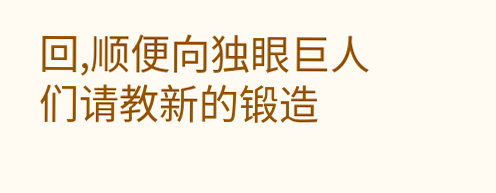回,顺便向独眼巨人们请教新的锻造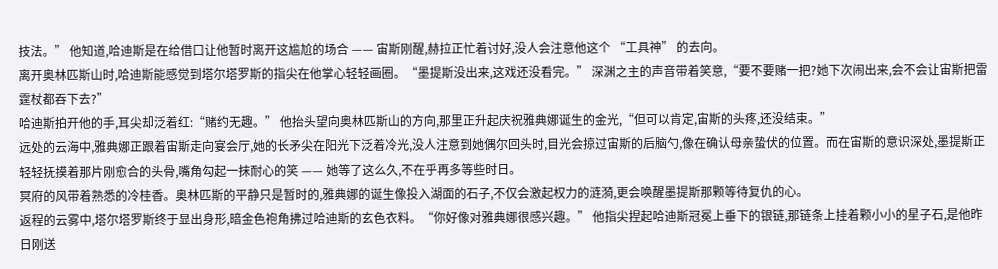技法。” 他知道,哈迪斯是在给借口让他暂时离开这尴尬的场合 —— 宙斯刚醒,赫拉正忙着讨好,没人会注意他这个 “工具神” 的去向。
离开奥林匹斯山时,哈迪斯能感觉到塔尔塔罗斯的指尖在他掌心轻轻画圈。“墨提斯没出来,这戏还没看完。” 深渊之主的声音带着笑意,“要不要赌一把?她下次闹出来,会不会让宙斯把雷霆杖都吞下去?”
哈迪斯拍开他的手,耳尖却泛着红:“赌约无趣。” 他抬头望向奥林匹斯山的方向,那里正升起庆祝雅典娜诞生的金光,“但可以肯定,宙斯的头疼,还没结束。”
远处的云海中,雅典娜正跟着宙斯走向宴会厅,她的长矛尖在阳光下泛着冷光,没人注意到她偶尔回头时,目光会掠过宙斯的后脑勺,像在确认母亲蛰伏的位置。而在宙斯的意识深处,墨提斯正轻轻抚摸着那片刚愈合的头骨,嘴角勾起一抹耐心的笑 —— 她等了这么久,不在乎再多等些时日。
冥府的风带着熟悉的冷桂香。奥林匹斯的平静只是暂时的,雅典娜的诞生像投入湖面的石子,不仅会激起权力的涟漪,更会唤醒墨提斯那颗等待复仇的心。
返程的云雾中,塔尔塔罗斯终于显出身形,暗金色袍角拂过哈迪斯的玄色衣料。“你好像对雅典娜很感兴趣。” 他指尖捏起哈迪斯冠冕上垂下的银链,那链条上挂着颗小小的星子石,是他昨日刚送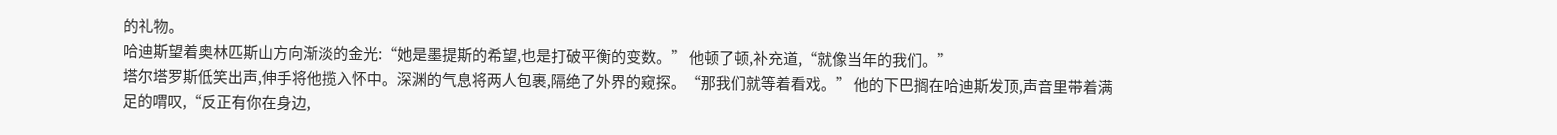的礼物。
哈迪斯望着奥林匹斯山方向渐淡的金光:“她是墨提斯的希望,也是打破平衡的变数。” 他顿了顿,补充道,“就像当年的我们。”
塔尔塔罗斯低笑出声,伸手将他揽入怀中。深渊的气息将两人包裹,隔绝了外界的窥探。“那我们就等着看戏。” 他的下巴搁在哈迪斯发顶,声音里带着满足的喟叹,“反正有你在身边,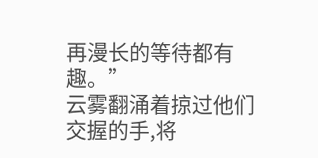再漫长的等待都有趣。”
云雾翻涌着掠过他们交握的手,将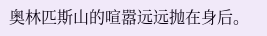奥林匹斯山的喧嚣远远抛在身后。